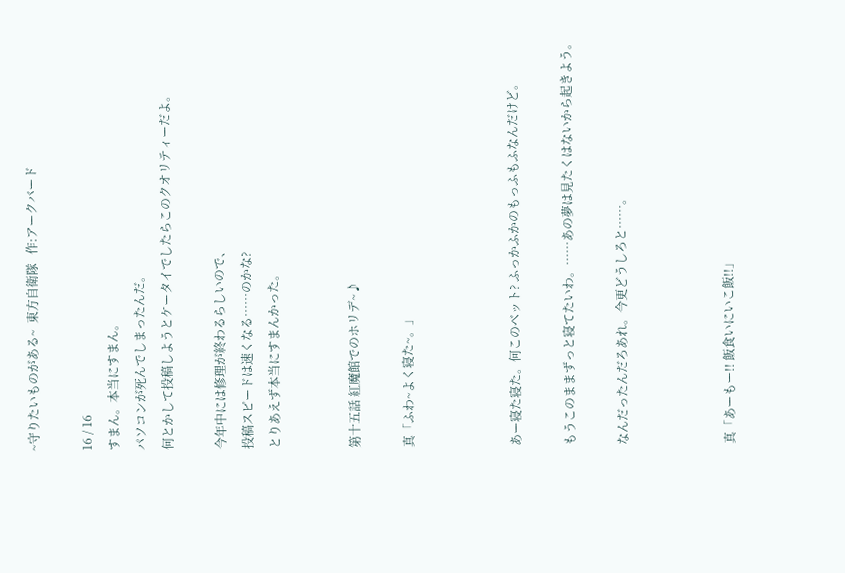~守りたいものがある~  東方自衛隊   作:アークバード

16 / 16
すまん。本当にすまん。
パソコンが死んでしまったんだ。
何とかして投稿しようとケータイでしたらこのクオリティーだよ。

今年中には修理が終わるらしいので、
投稿スピードは速くなる……のかな?
とりあえず本当にすまんかった。


第十五話 紅魔館でのホリデ~♪

真「ふわ~よく寝た~。」



あー寝た寝た。何このベット? ふっかふかのもっふもふなんだけど。

もうこのままずっと寝てたいわ。……あの夢は見たくはないから起きよう。

なんだったんだろあれ。今更どうしろと……。



真「あーもー!! 飯食いにいこ飯!!」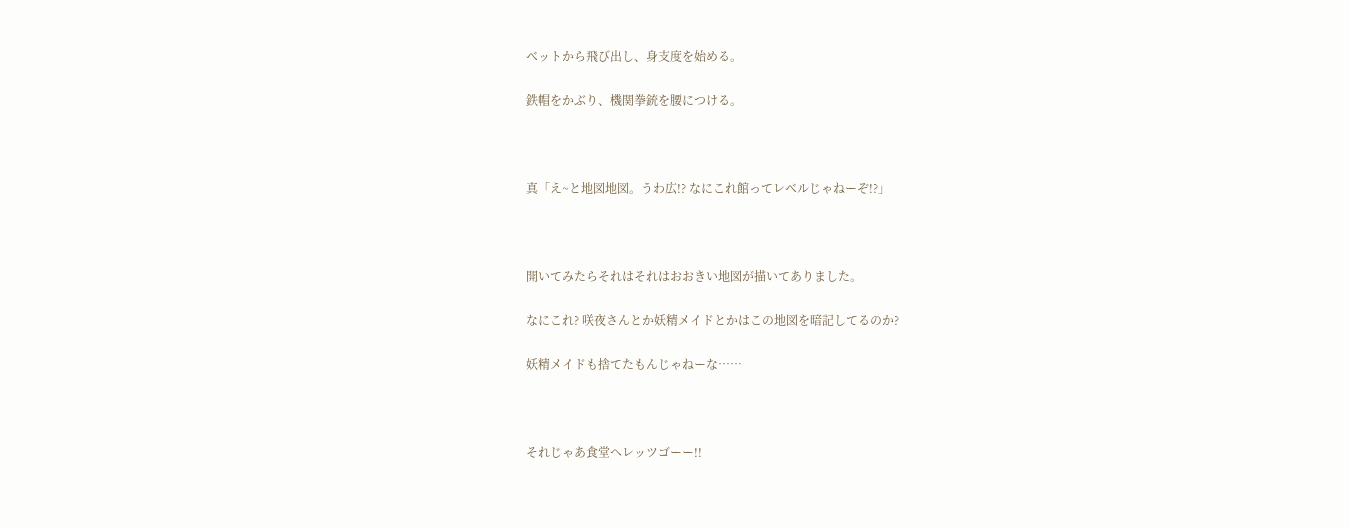ベットから飛び出し、身支度を始める。

鉄帽をかぶり、機関拳銃を腰につける。



真「え~と地図地図。うわ広!? なにこれ館ってレベルじゃねーぞ!?」



開いてみたらそれはそれはおおきい地図が描いてありました。

なにこれ? 咲夜さんとか妖精メイドとかはこの地図を暗記してるのか?

妖精メイドも捨てたもんじゃねーな……



それじゃあ食堂へレッツゴーー!!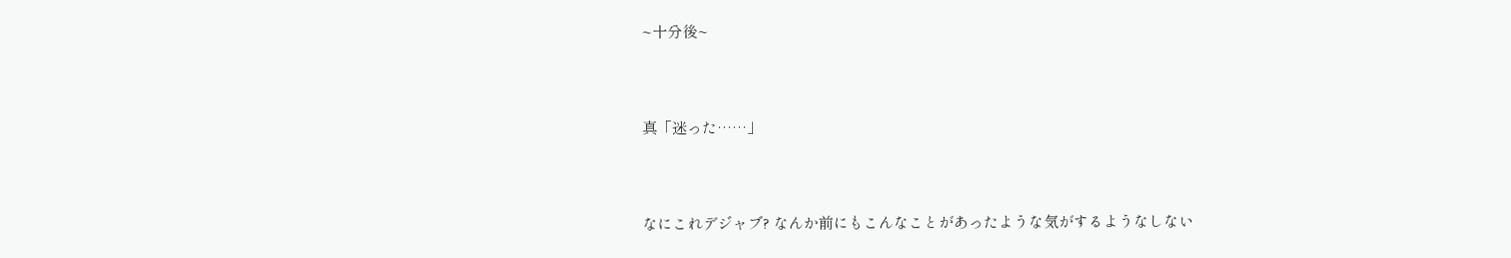~十分後~



真「迷った……」



なにこれデジャブ? なんか前にもこんなことがあったような気がするようなしない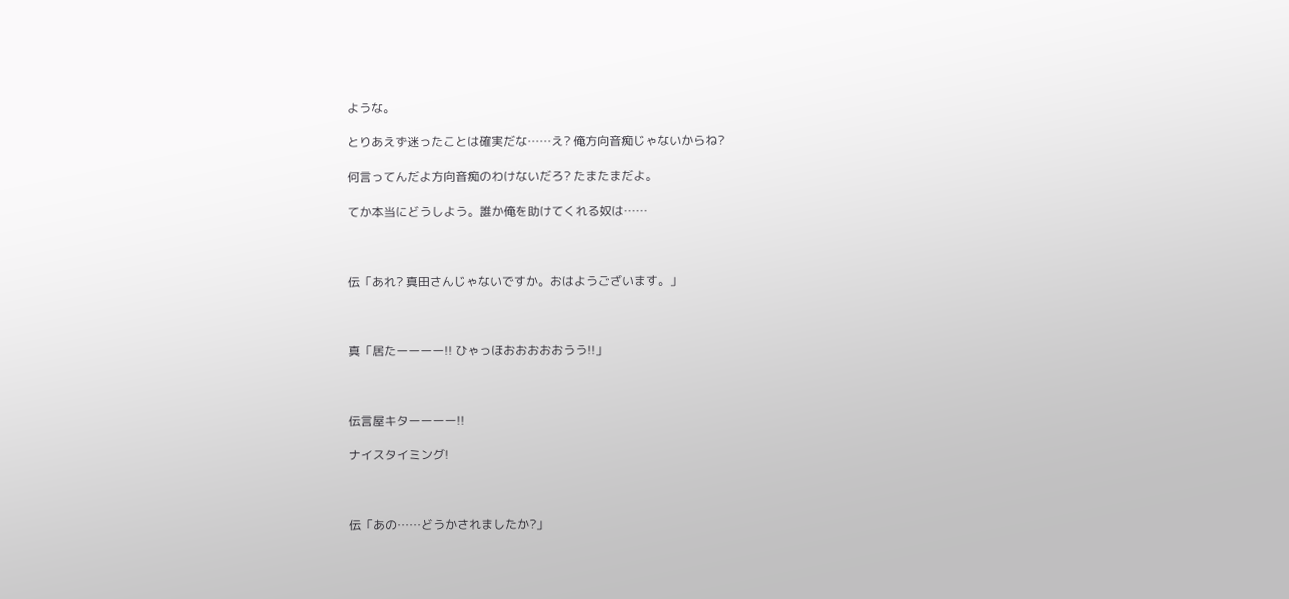ような。

とりあえず迷ったことは確実だな……え? 俺方向音痴じゃないからね?

何言ってんだよ方向音痴のわけないだろ? たまたまだよ。

てか本当にどうしよう。誰か俺を助けてくれる奴は……



伝「あれ? 真田さんじゃないですか。おはようございます。」



真「居たーーーー!! ひゃっほおおおおおうう!!」



伝言屋キターーーー!!

ナイスタイミング!



伝「あの……どうかされましたか?」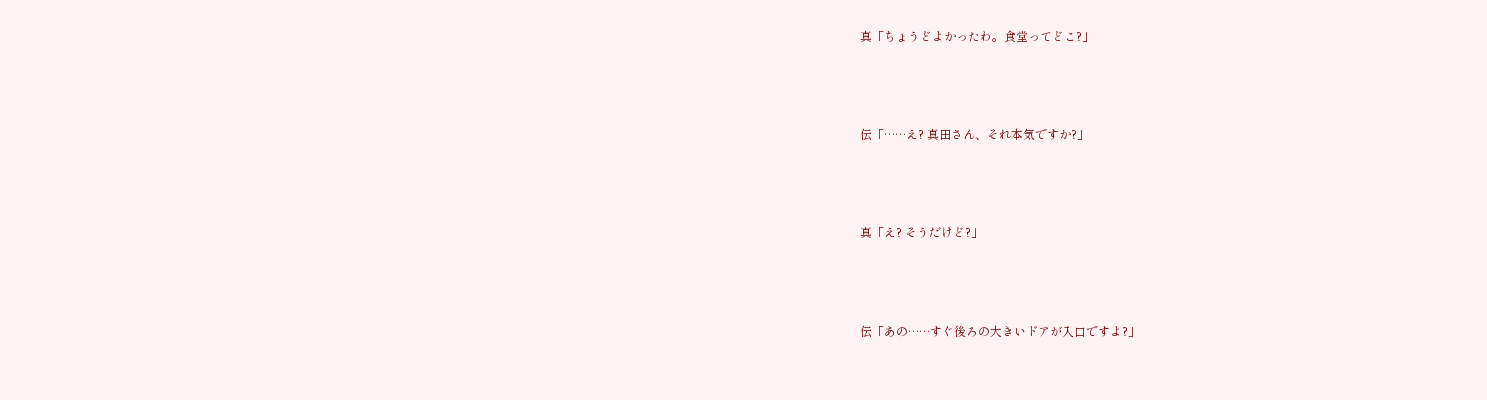真「ちょうどよかったわ。食堂ってどこ?」



伝「……え? 真田さん、それ本気ですか?」



真「え? そうだけど?」



伝「あの……すぐ後ろの大きいドアが入口ですよ?」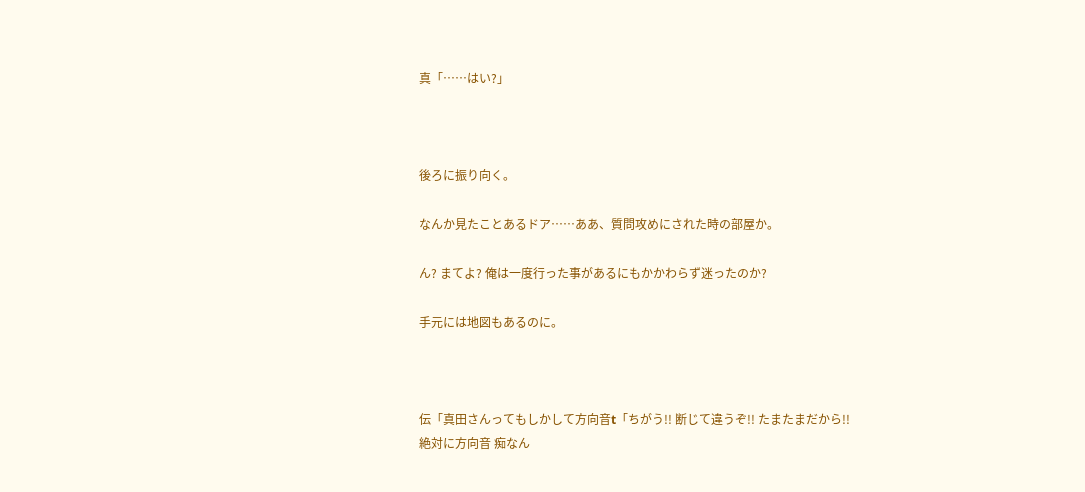真「……はい?」



後ろに振り向く。

なんか見たことあるドア……ああ、質問攻めにされた時の部屋か。

ん? まてよ? 俺は一度行った事があるにもかかわらず迷ったのか?

手元には地図もあるのに。



伝「真田さんってもしかして方向音t「ちがう!! 断じて違うぞ!! たまたまだから!! 絶対に方向音 痴なん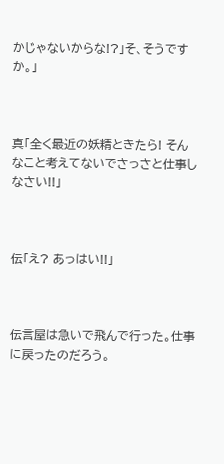かじゃないからな!?」そ、そうですか。」



真「全く最近の妖精ときたら! そんなこと考えてないでさっさと仕事しなさい!!」



伝「え? あっはい!!」



伝言屋は急いで飛んで行った。仕事に戻ったのだろう。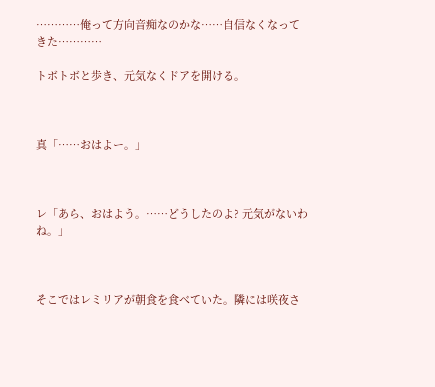…………俺って方向音痴なのかな……自信なくなってきた…………

トボトボと歩き、元気なくドアを開ける。



真「……おはよー。」



レ「あら、おはよう。……どうしたのよ? 元気がないわね。」



そこではレミリアが朝食を食べていた。隣には咲夜さ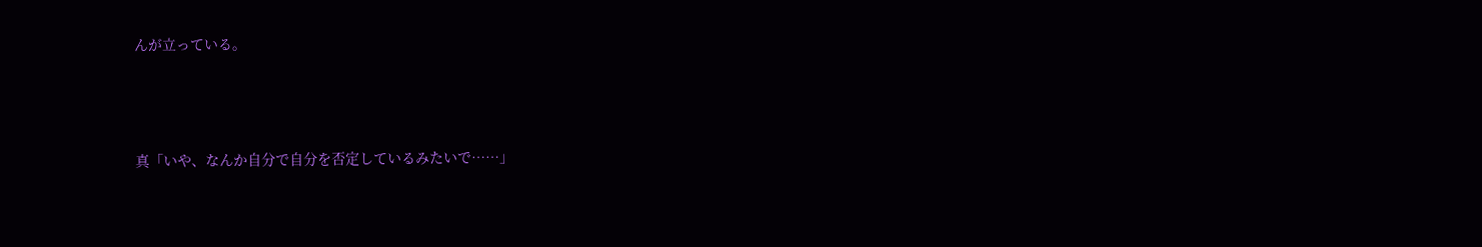んが立っている。



真「いや、なんか自分で自分を否定しているみたいで……」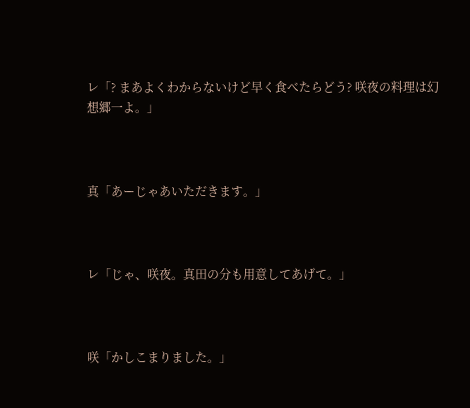レ「? まあよくわからないけど早く食べたらどう? 咲夜の料理は幻想郷一よ。」



真「あーじゃあいただきます。」



レ「じゃ、咲夜。真田の分も用意してあげて。」



咲「かしこまりました。」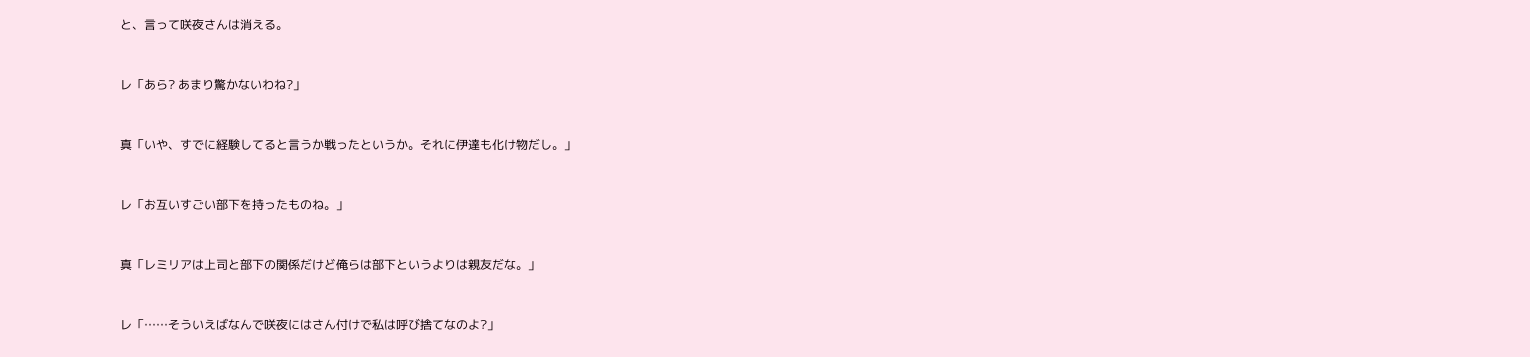と、言って咲夜さんは消える。



レ「あら? あまり驚かないわね?」



真「いや、すでに経験してると言うか戦ったというか。それに伊達も化け物だし。」



レ「お互いすごい部下を持ったものね。」



真「レミリアは上司と部下の関係だけど俺らは部下というよりは親友だな。」



レ「……そういえばなんで咲夜にはさん付けで私は呼び捨てなのよ?」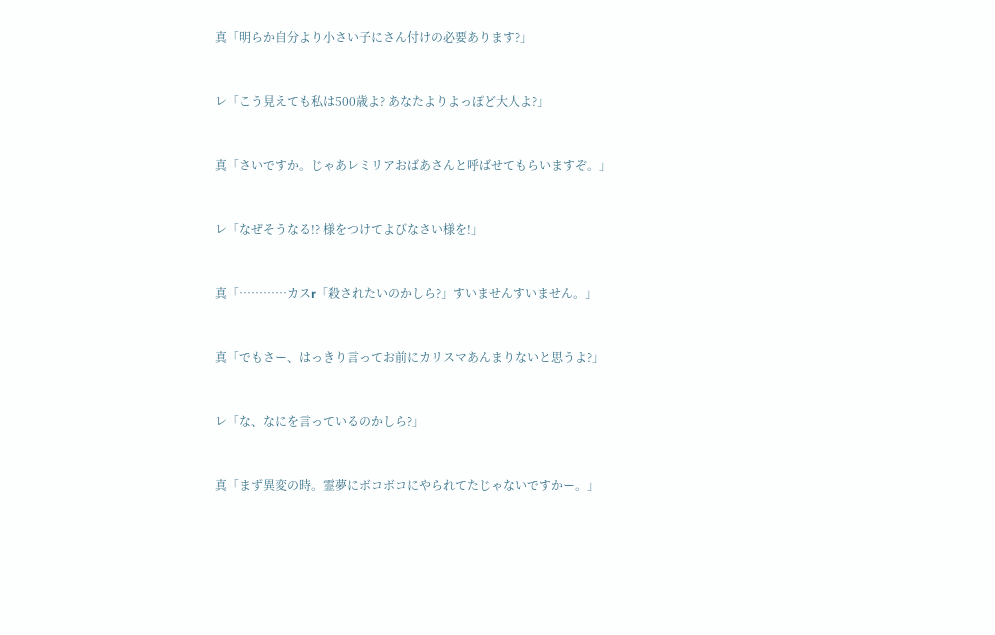真「明らか自分より小さい子にさん付けの必要あります?」



レ「こう見えても私は500歳よ? あなたよりよっぽど大人よ?」



真「さいですか。じゃあレミリアおばあさんと呼ばせてもらいますぞ。」



レ「なぜそうなる!? 様をつけてよびなさい様を!」



真「…………カスr「殺されたいのかしら?」すいませんすいません。」



真「でもさー、はっきり言ってお前にカリスマあんまりないと思うよ?」



レ「な、なにを言っているのかしら?」



真「まず異変の時。霊夢にボコボコにやられてたじゃないですかー。」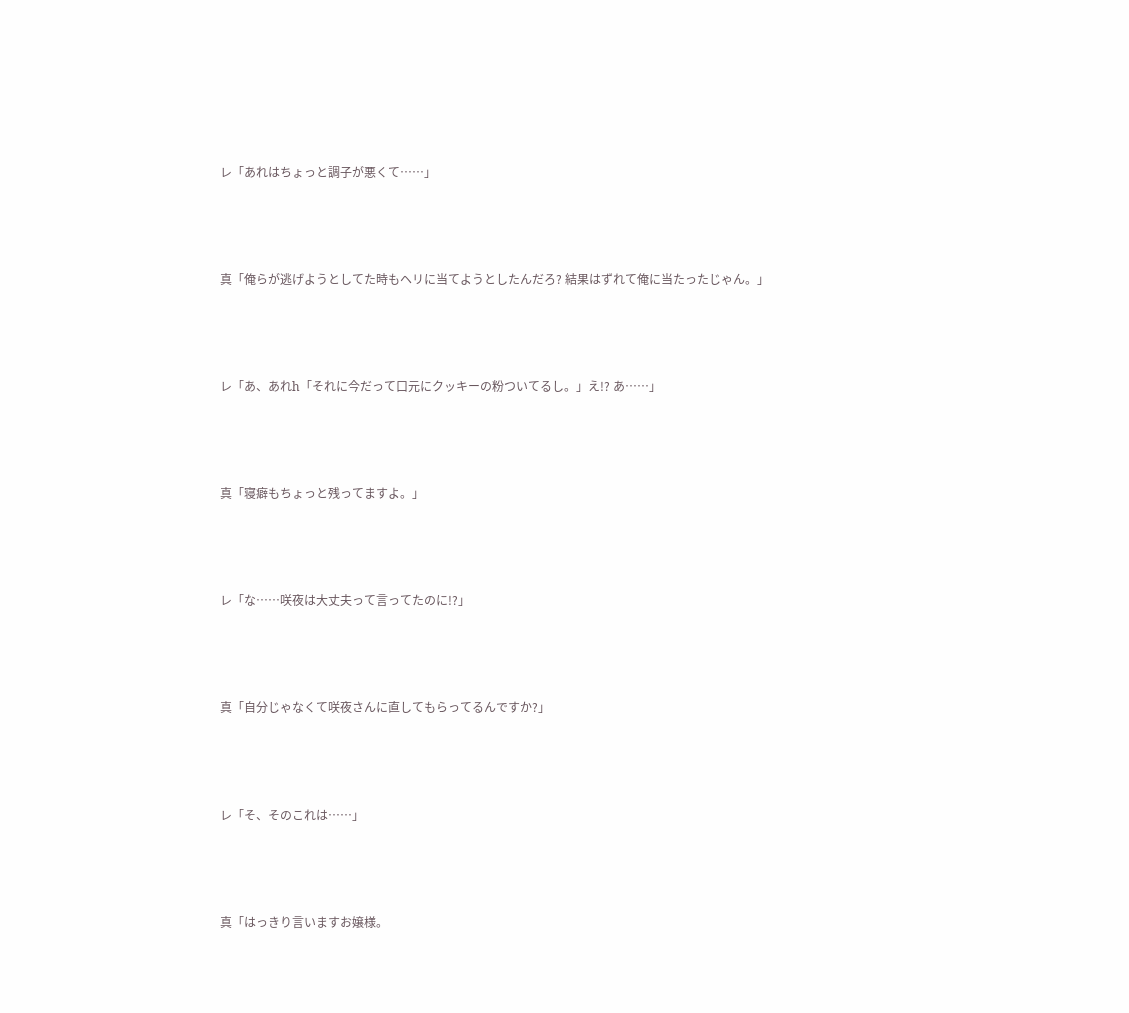レ「あれはちょっと調子が悪くて……」



真「俺らが逃げようとしてた時もヘリに当てようとしたんだろ? 結果はずれて俺に当たったじゃん。」



レ「あ、あれh「それに今だって口元にクッキーの粉ついてるし。」え!? あ……」



真「寝癖もちょっと残ってますよ。」



レ「な……咲夜は大丈夫って言ってたのに!?」



真「自分じゃなくて咲夜さんに直してもらってるんですか?」



レ「そ、そのこれは……」



真「はっきり言いますお嬢様。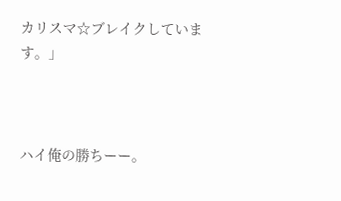カリスマ☆ブレイクしています。」



ハイ俺の勝ちーー。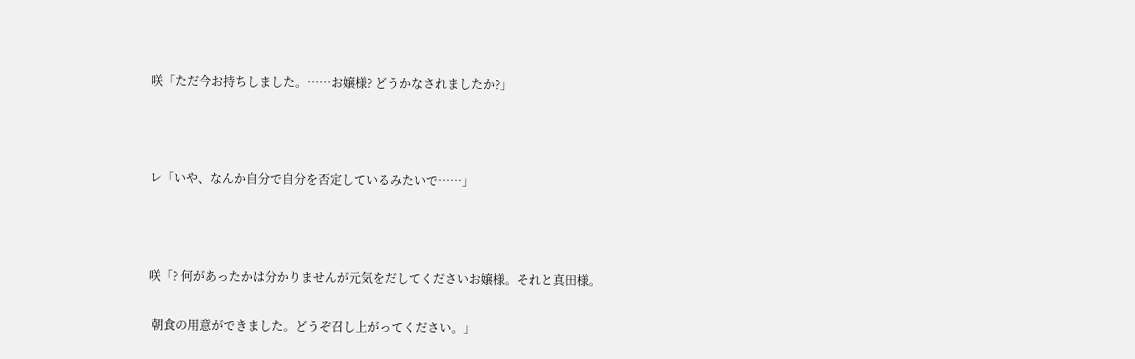咲「ただ今お持ちしました。……お嬢様? どうかなされましたか?」



レ「いや、なんか自分で自分を否定しているみたいで……」



咲「? 何があったかは分かりませんが元気をだしてくださいお嬢様。それと真田様。

 朝食の用意ができました。どうぞ召し上がってください。」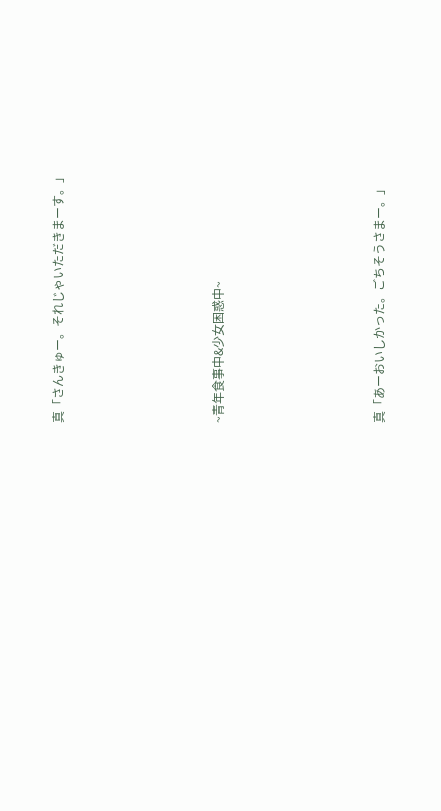真「さんきゅー。それじゃいただきまーす。」





~青年食事中&少女困惑中~





真「あーおいしかった。ごちそうさまー。」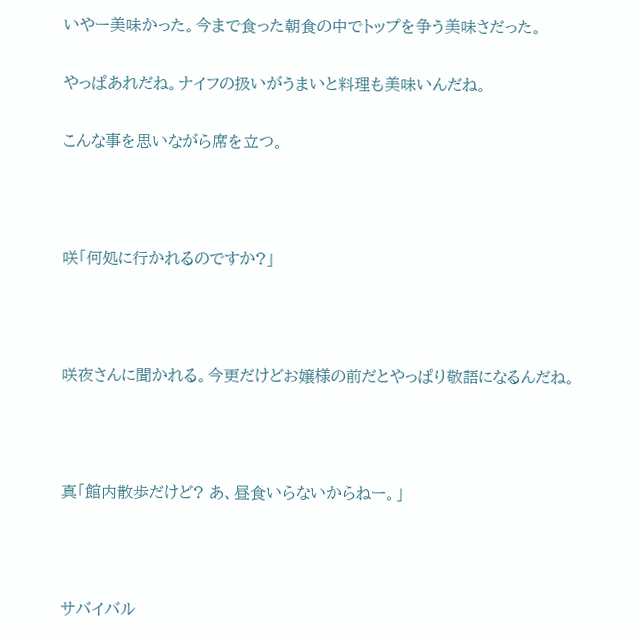いやー美味かった。今まで食った朝食の中でトップを争う美味さだった。

やっぱあれだね。ナイフの扱いがうまいと料理も美味いんだね。

こんな事を思いながら席を立つ。



咲「何処に行かれるのですか?」



咲夜さんに聞かれる。今更だけどお嬢様の前だとやっぱり敬語になるんだね。



真「館内散歩だけど? あ、昼食いらないからねー。」



サバイバル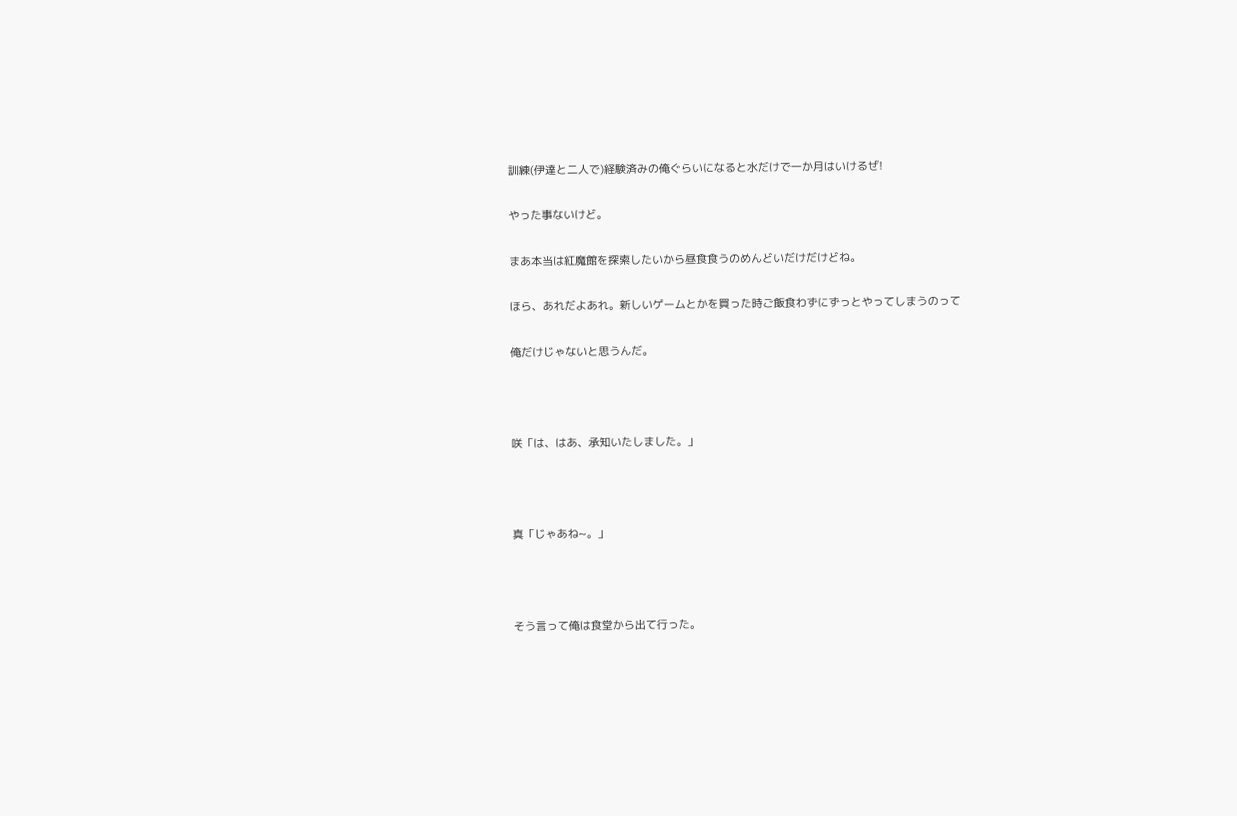訓練(伊達と二人で)経験済みの俺ぐらいになると水だけで一か月はいけるぜ!

やった事ないけど。

まあ本当は紅魔館を探索したいから昼食食うのめんどいだけだけどね。

ほら、あれだよあれ。新しいゲームとかを買った時ご飯食わずにずっとやってしまうのって

俺だけじゃないと思うんだ。



咲「は、はあ、承知いたしました。」



真「じゃあね~。」



そう言って俺は食堂から出て行った。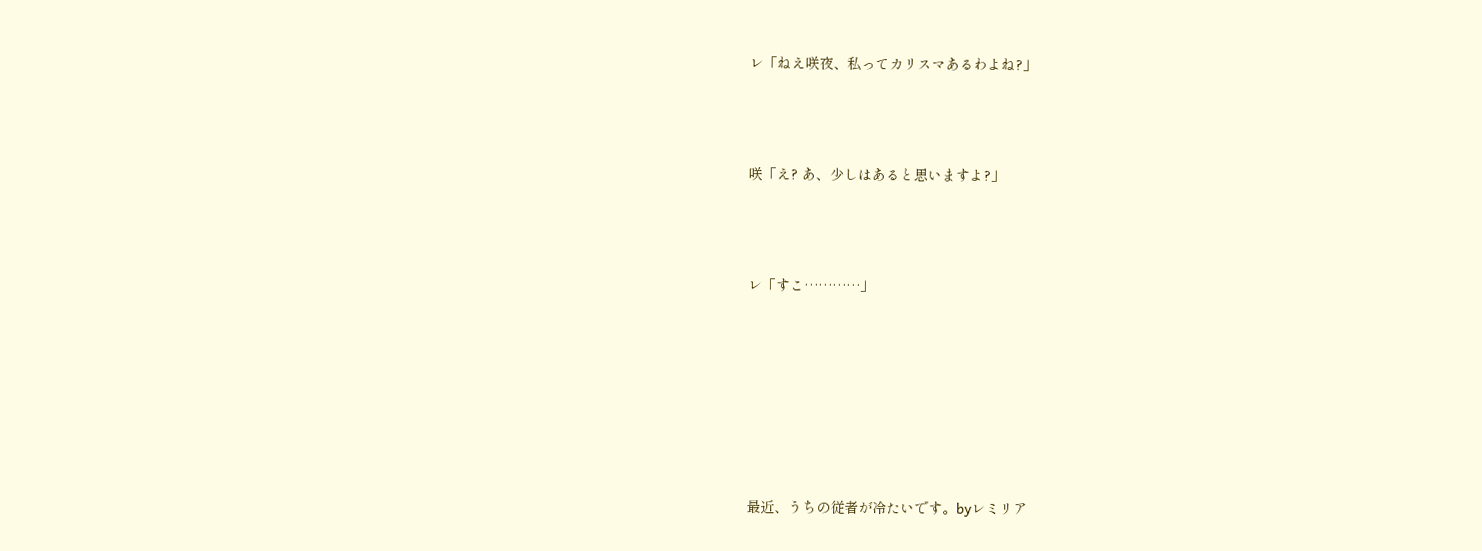レ「ねえ咲夜、私ってカリスマあるわよね?」



咲「え? あ、少しはあると思いますよ?」



レ「すこ…………」







最近、うちの従者が冷たいです。byレミリア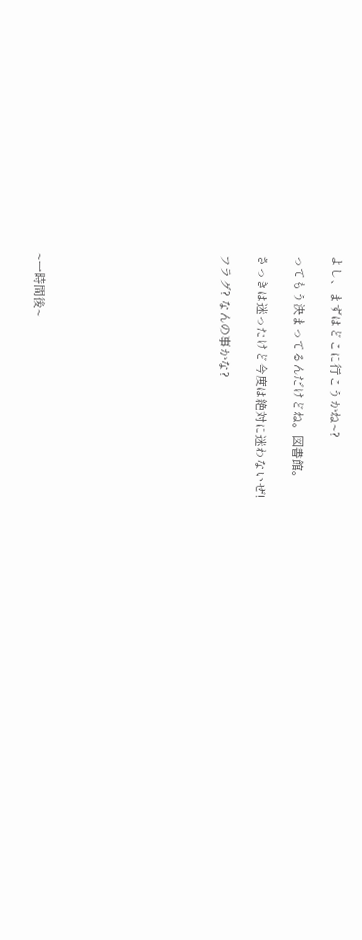よし、まずはどこに行こうかね~?

ってもう決まってるんだけどね。図書館。

さっきは迷ったけど今度は絶対に迷わないぜ!

フラグ? なんの事かな?









~一時間後~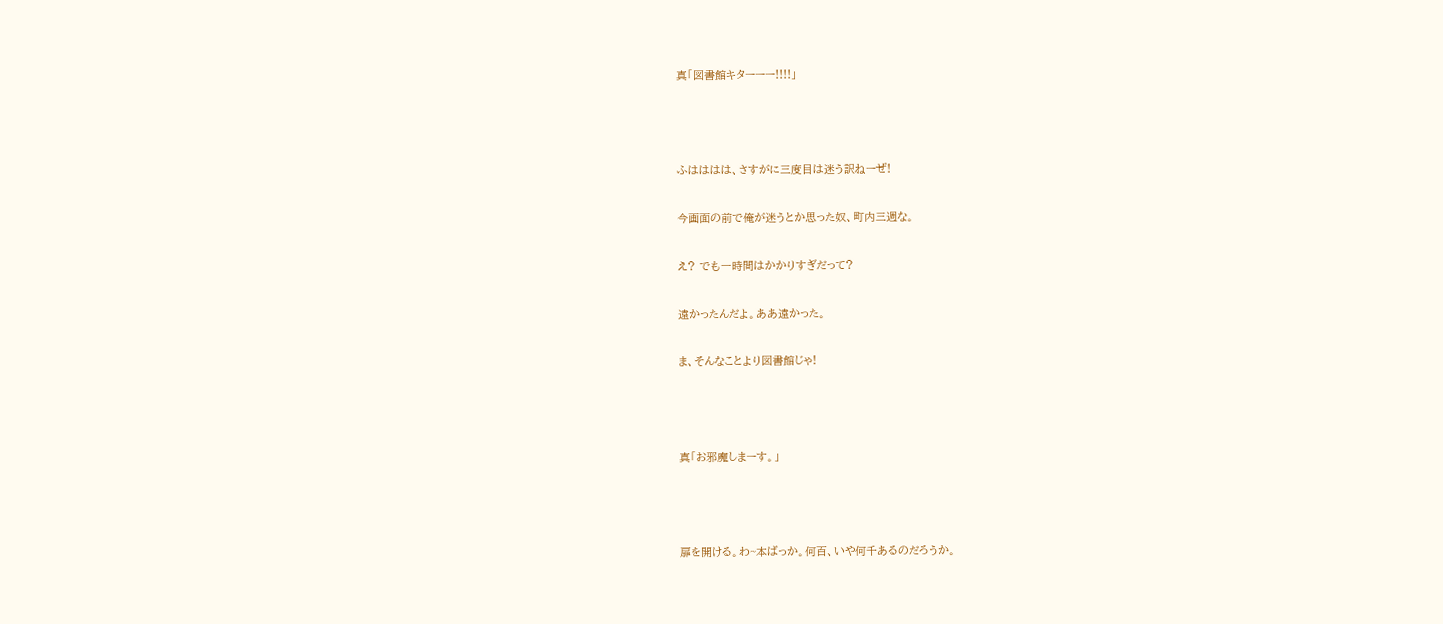真「図書館キターーー!!!!」



ふはははは、さすがに三度目は迷う訳ねーぜ!

今画面の前で俺が迷うとか思った奴、町内三週な。

え? でも一時間はかかりすぎだって?

遠かったんだよ。ああ遠かった。

ま、そんなことより図書館じゃ!



真「お邪魔しまーす。」



扉を開ける。わ~本ばっか。何百、いや何千あるのだろうか。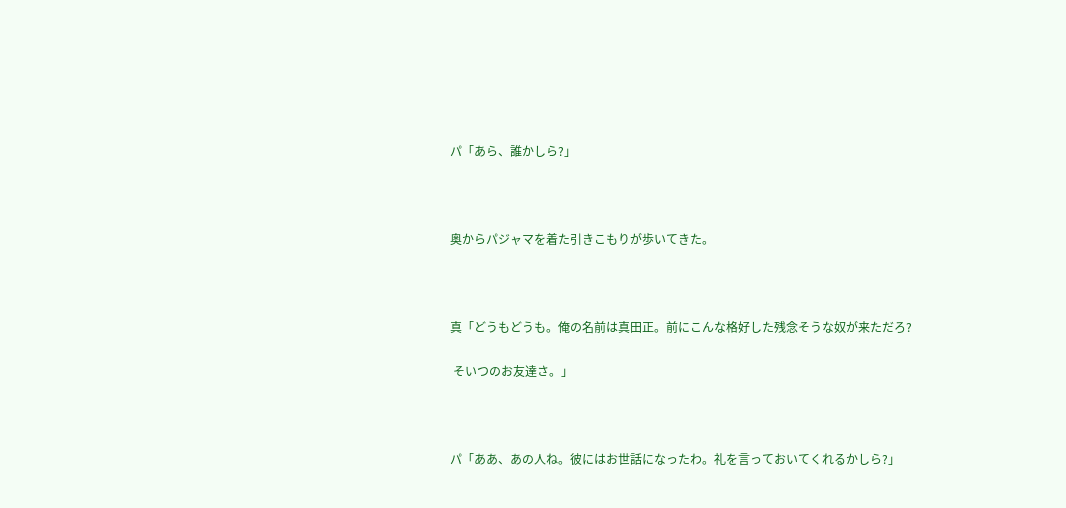パ「あら、誰かしら?」



奥からパジャマを着た引きこもりが歩いてきた。



真「どうもどうも。俺の名前は真田正。前にこんな格好した残念そうな奴が来ただろ?

 そいつのお友達さ。」



パ「ああ、あの人ね。彼にはお世話になったわ。礼を言っておいてくれるかしら?」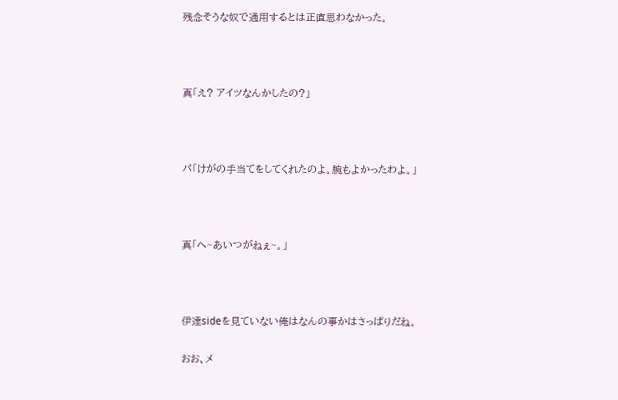残念そうな奴で通用するとは正直思わなかった。



真「え? アイツなんかしたの?」



パ「けがの手当てをしてくれたのよ。腕もよかったわよ。」



真「へ~あいつがねぇ~。」



伊達sideを見ていない俺はなんの事かはさっぱりだね。

おお、メ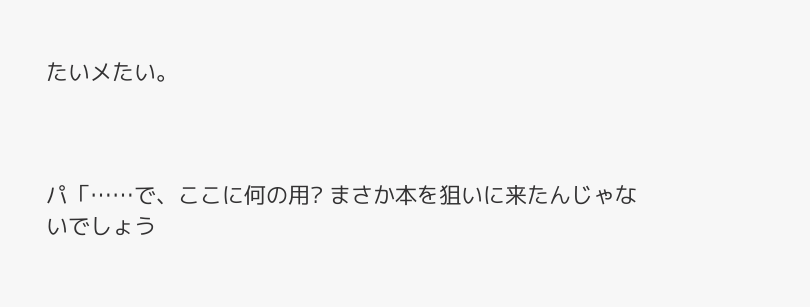たいメたい。



パ「……で、ここに何の用? まさか本を狙いに来たんじゃないでしょう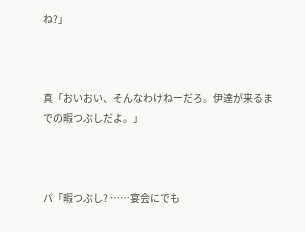ね?」



真「おいおい、そんなわけねーだろ。伊達が来るまでの暇つぶしだよ。」



パ「暇つぶし? ……宴会にでも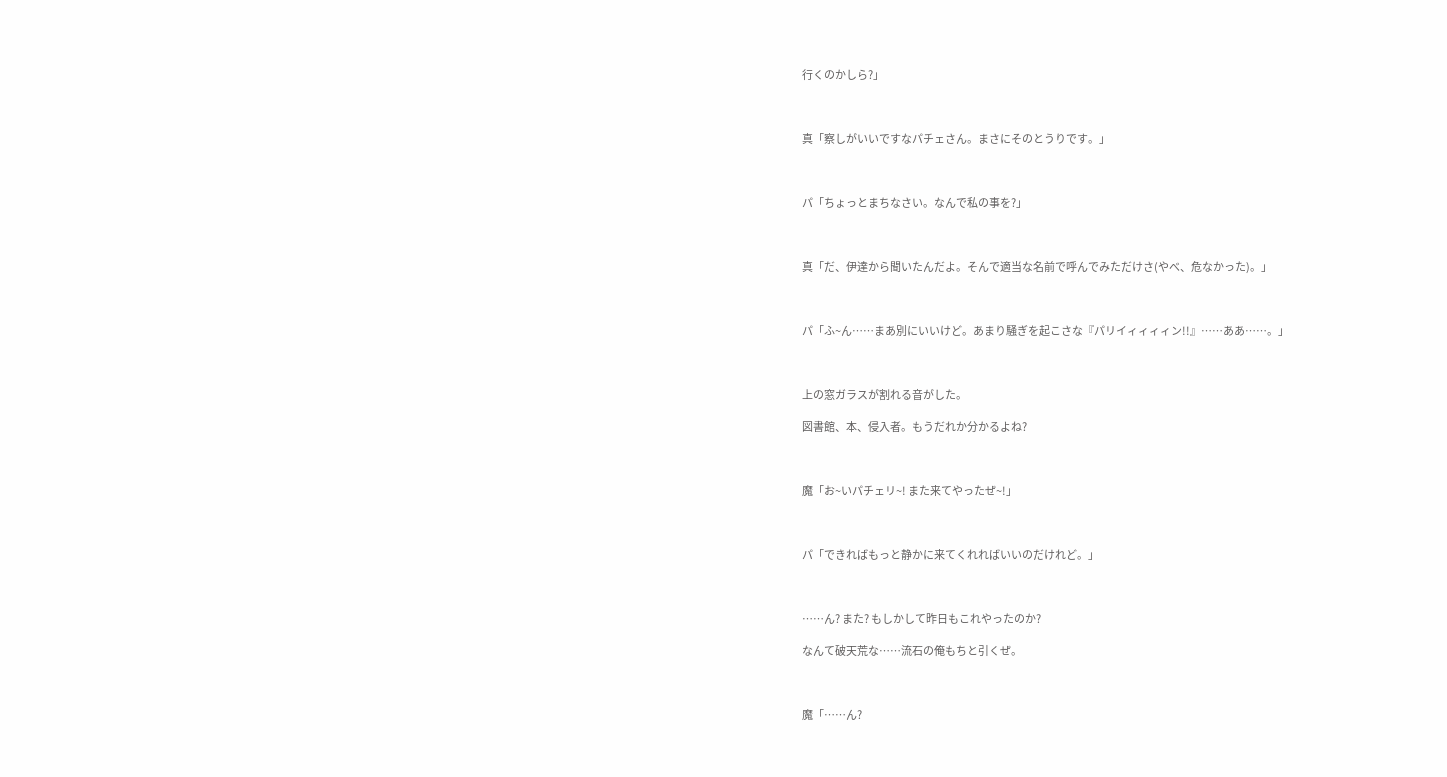行くのかしら?」



真「察しがいいですなパチェさん。まさにそのとうりです。」



パ「ちょっとまちなさい。なんで私の事を?」



真「だ、伊達から聞いたんだよ。そんで適当な名前で呼んでみただけさ(やべ、危なかった)。」



パ「ふ~ん……まあ別にいいけど。あまり騒ぎを起こさな『パリイィィィィン!!』……ああ……。」



上の窓ガラスが割れる音がした。

図書館、本、侵入者。もうだれか分かるよね?



魔「お~いパチェリ~! また来てやったぜ~!」



パ「できればもっと静かに来てくれればいいのだけれど。」



……ん? また? もしかして昨日もこれやったのか?

なんて破天荒な……流石の俺もちと引くぜ。



魔「……ん?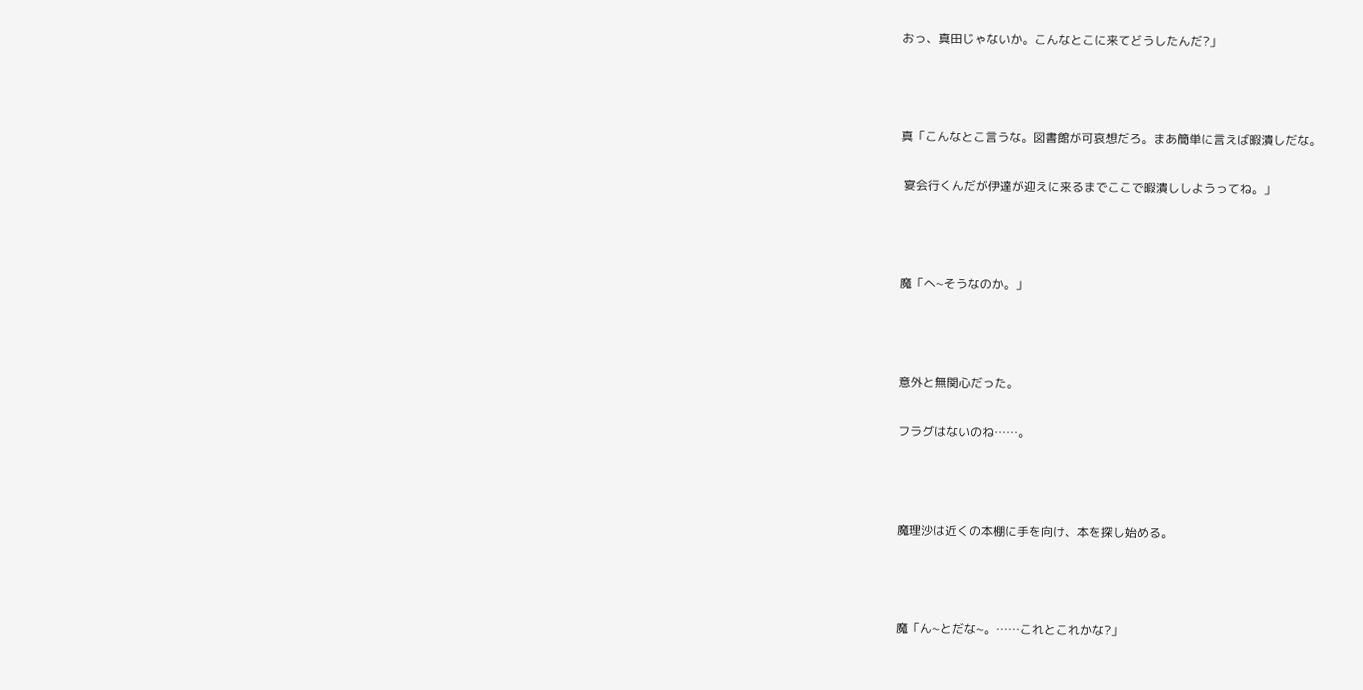おっ、真田じゃないか。こんなとこに来てどうしたんだ?」



真「こんなとこ言うな。図書館が可哀想だろ。まあ簡単に言えば暇潰しだな。

 宴会行くんだが伊達が迎えに来るまでここで暇潰ししようってね。」



魔「へ~そうなのか。」



意外と無関心だった。

フラグはないのね……。



魔理沙は近くの本棚に手を向け、本を探し始める。



魔「ん~とだな~。……これとこれかな?」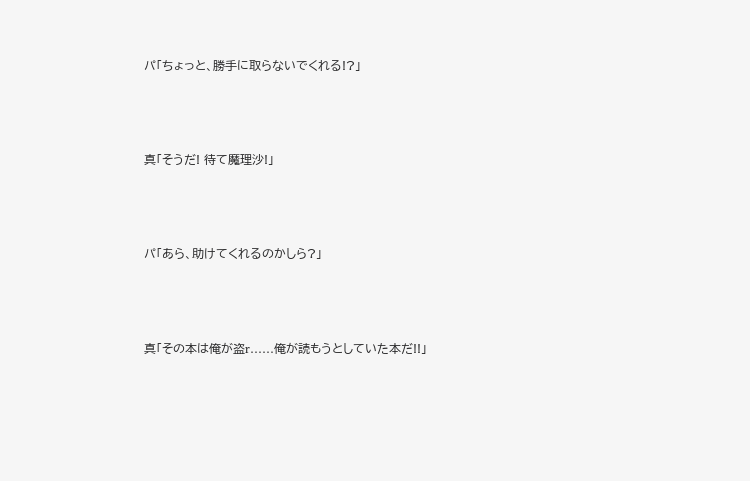パ「ちょっと、勝手に取らないでくれる!?」



真「そうだ! 待て魔理沙!」



パ「あら、助けてくれるのかしら?」



真「その本は俺が盗r……俺が読もうとしていた本だ!!」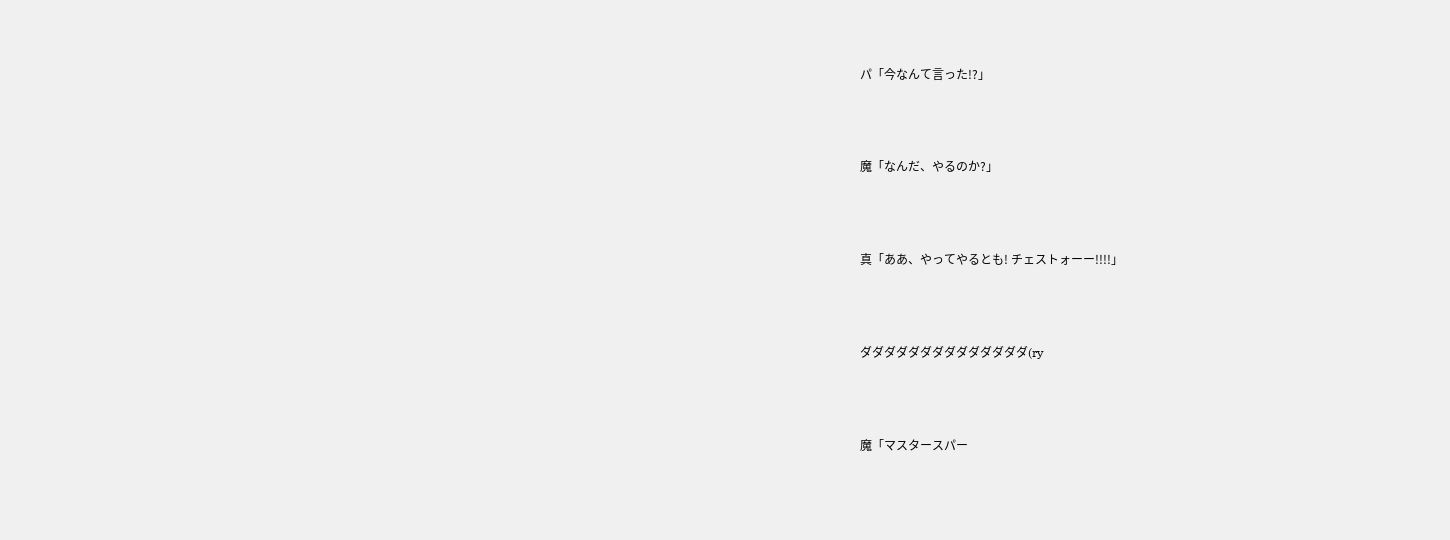パ「今なんて言った!?」



魔「なんだ、やるのか?」



真「ああ、やってやるとも! チェストォーー!!!!」



ダダダダダダダダダダダダダダ(ry



魔「マスタースパー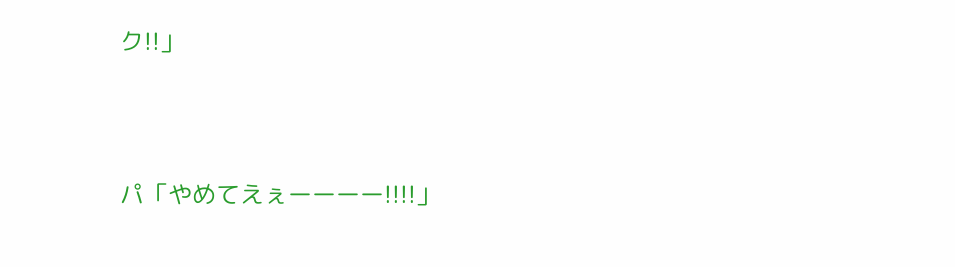ク!!」



パ「やめてえぇーーーー!!!!」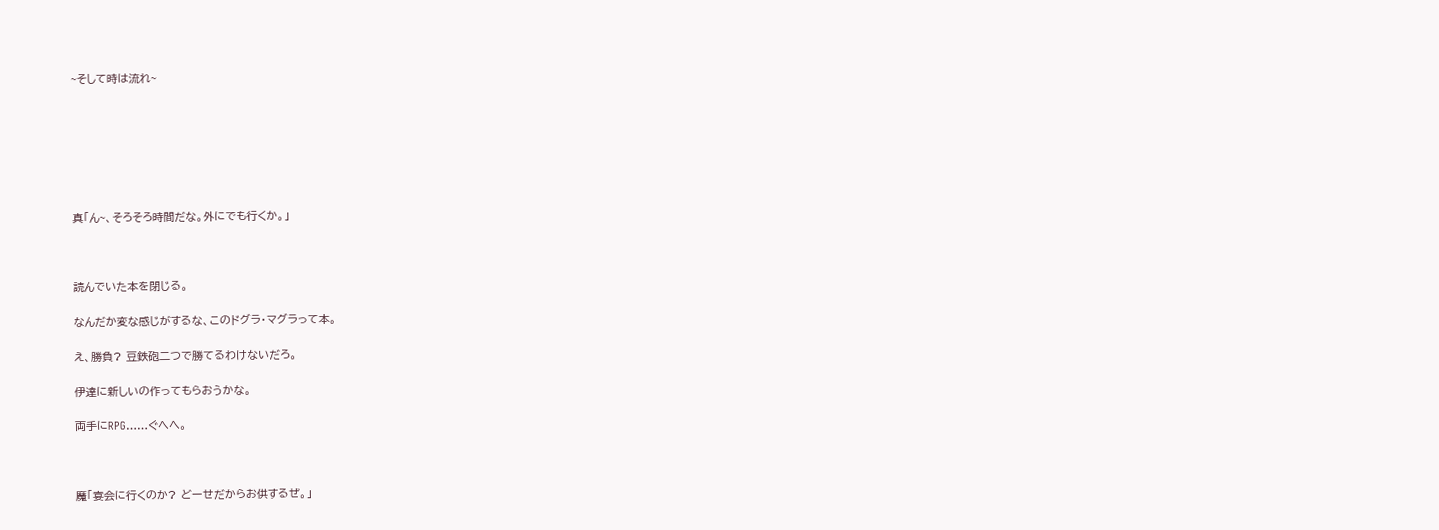~そして時は流れ~







真「ん~、そろそろ時間だな。外にでも行くか。」



読んでいた本を閉じる。

なんだか変な感じがするな、このドグラ・マグラって本。

え、勝負? 豆鉄砲二つで勝てるわけないだろ。

伊達に新しいの作ってもらおうかな。

両手にRPG……ぐへへ。



魔「宴会に行くのか? どーせだからお供するぜ。」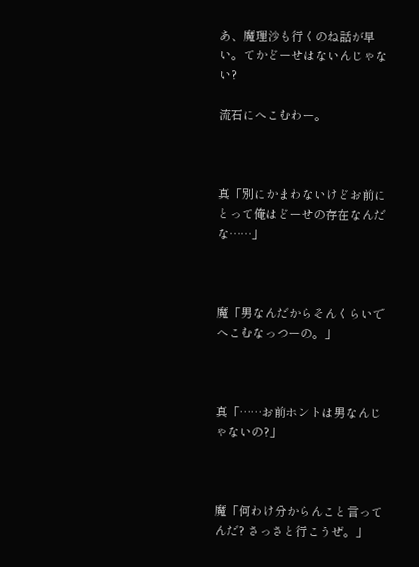あ、魔理沙も行くのね話が早い。てかどーせはないんじゃない?

流石にへこむわー。



真「別にかまわないけどお前にとって俺はどーせの存在なんだな……」



魔「男なんだからそんくらいでへこむなっつーの。」



真「……お前ホントは男なんじゃないの?」



魔「何わけ分からんこと言ってんだ? さっさと行こうぜ。」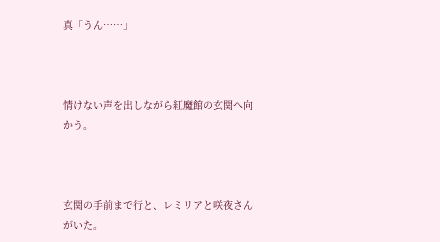真「うん……」



情けない声を出しながら紅魔館の玄関へ向かう。



玄関の手前まで行と、レミリアと咲夜さんがいた。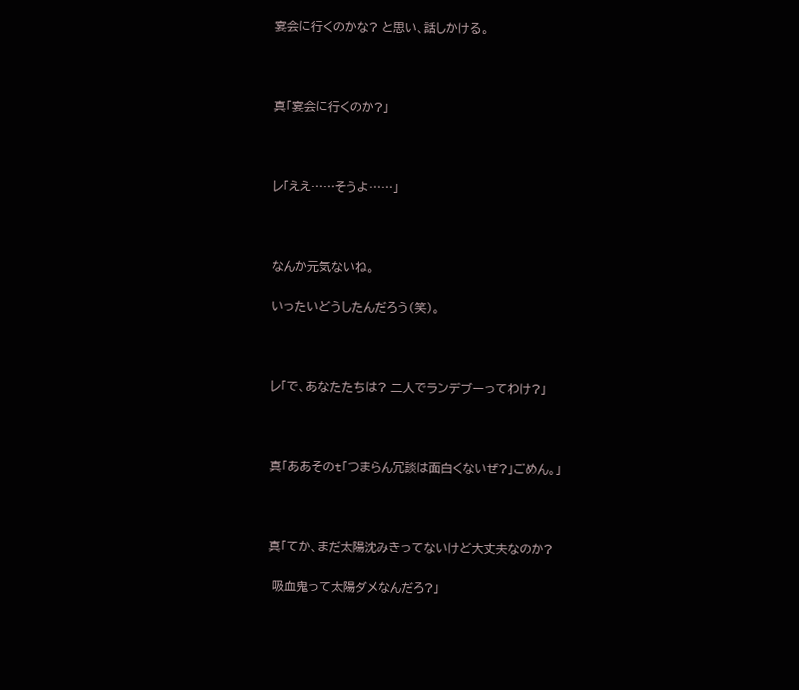宴会に行くのかな? と思い、話しかける。



真「宴会に行くのか?」



レ「ええ……そうよ……」



なんか元気ないね。

いったいどうしたんだろう(笑)。



レ「で、あなたたちは? 二人でランデブーってわけ?」



真「ああそのt「つまらん冗談は面白くないぜ?」ごめん。」



真「てか、まだ太陽沈みきってないけど大丈夫なのか?

 吸血鬼って太陽ダメなんだろ?」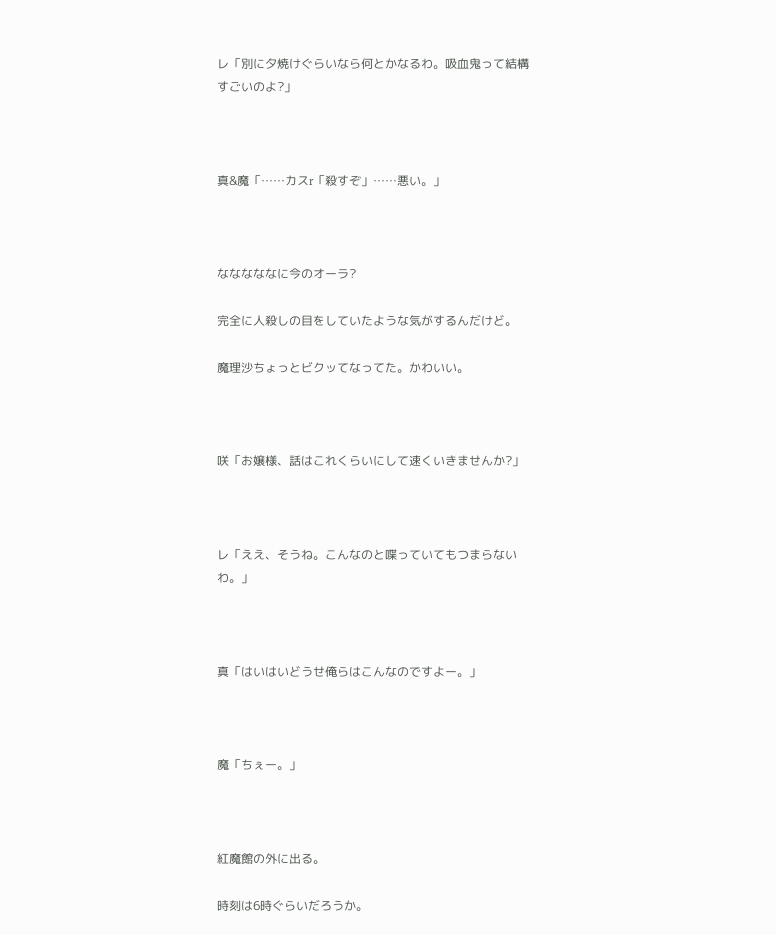レ「別に夕焼けぐらいなら何とかなるわ。吸血鬼って結構すごいのよ?」



真&魔「……カスr「殺すぞ」……悪い。」



なななななに今のオーラ?

完全に人殺しの目をしていたような気がするんだけど。

魔理沙ちょっとビクッてなってた。かわいい。



咲「お嬢様、話はこれくらいにして速くいきませんか?」



レ「ええ、そうね。こんなのと喋っていてもつまらないわ。」



真「はいはいどうせ俺らはこんなのですよー。」



魔「ちぇー。」



紅魔館の外に出る。

時刻は6時ぐらいだろうか。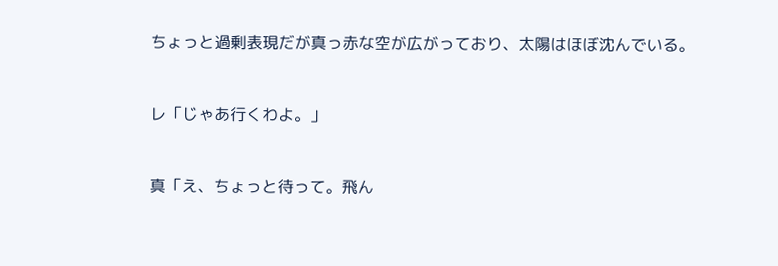ちょっと過剰表現だが真っ赤な空が広がっており、太陽はほぼ沈んでいる。



レ「じゃあ行くわよ。」



真「え、ちょっと待って。飛ん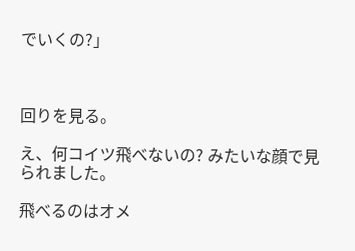でいくの?」



回りを見る。

え、何コイツ飛べないの? みたいな顔で見られました。

飛べるのはオメ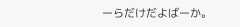ーらだけだよばーか。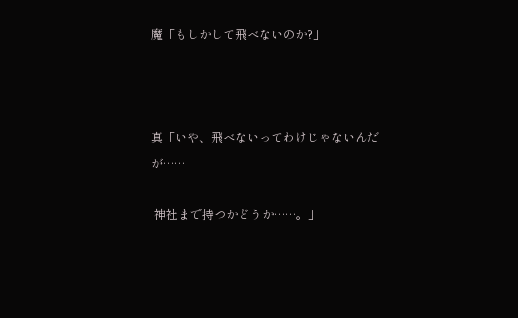魔「もしかして飛べないのか?」



真「いや、飛べないってわけじゃないんだが……

 神社まで持つかどうか……。」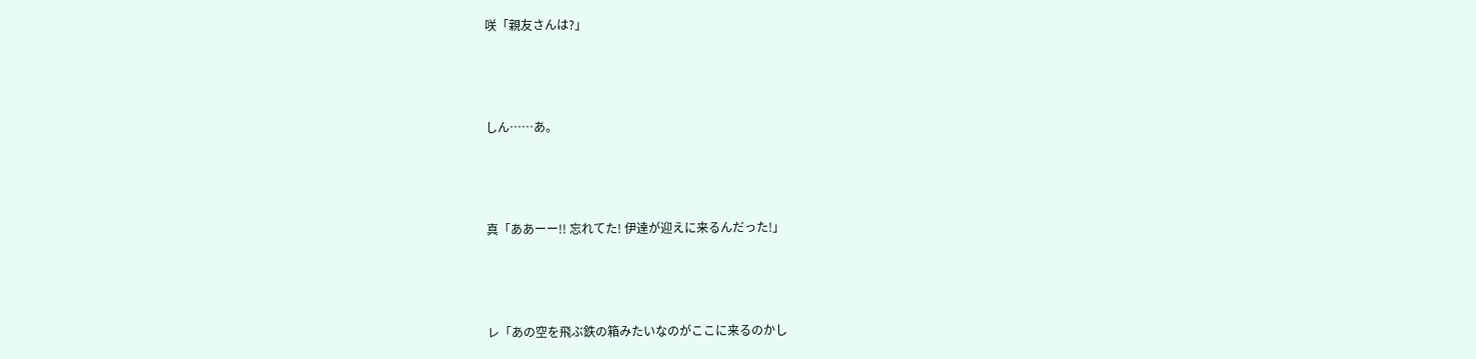咲「親友さんは?」



しん……あ。



真「ああーー!! 忘れてた! 伊達が迎えに来るんだった!」



レ「あの空を飛ぶ鉄の箱みたいなのがここに来るのかし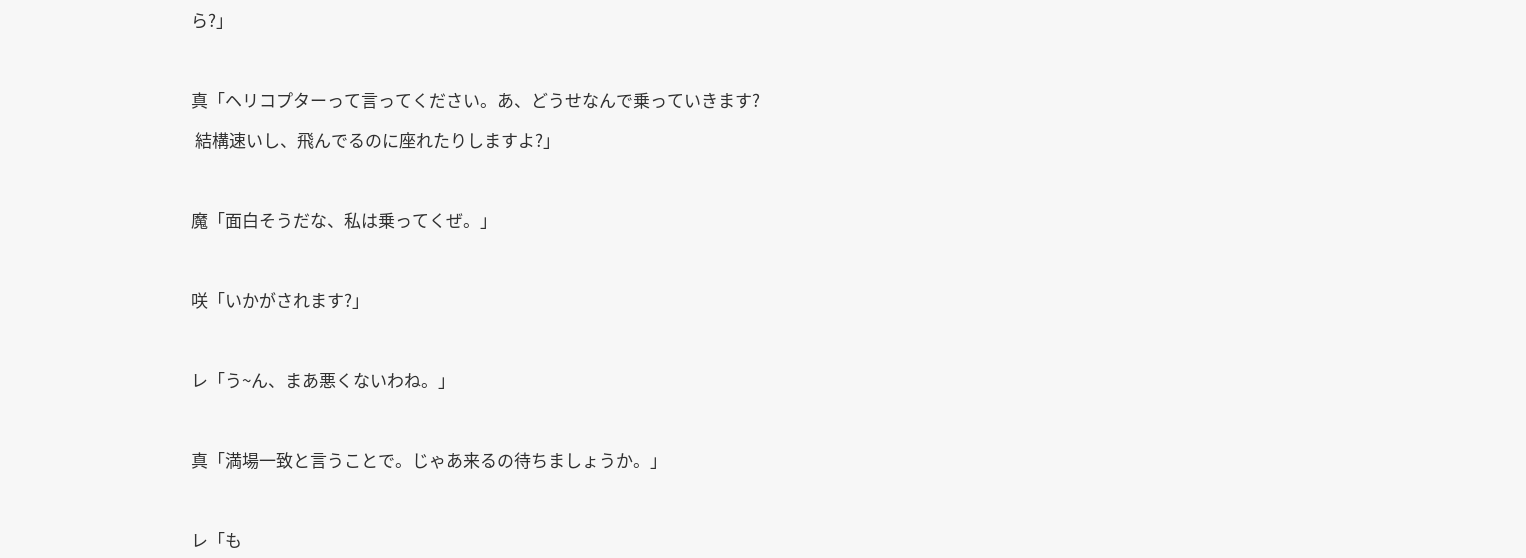ら?」



真「ヘリコプターって言ってください。あ、どうせなんで乗っていきます?

 結構速いし、飛んでるのに座れたりしますよ?」



魔「面白そうだな、私は乗ってくぜ。」



咲「いかがされます?」



レ「う~ん、まあ悪くないわね。」



真「満場一致と言うことで。じゃあ来るの待ちましょうか。」



レ「も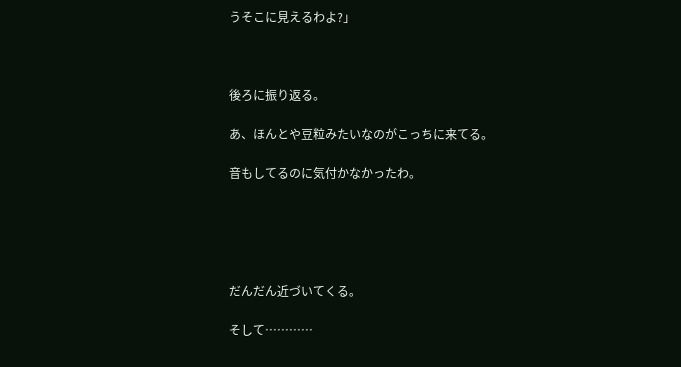うそこに見えるわよ?」



後ろに振り返る。

あ、ほんとや豆粒みたいなのがこっちに来てる。

音もしてるのに気付かなかったわ。





だんだん近づいてくる。

そして…………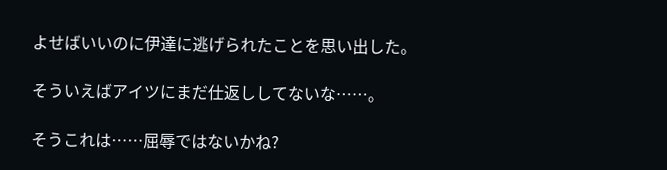よせばいいのに伊達に逃げられたことを思い出した。

そういえばアイツにまだ仕返ししてないな……。

そうこれは……屈辱ではないかね?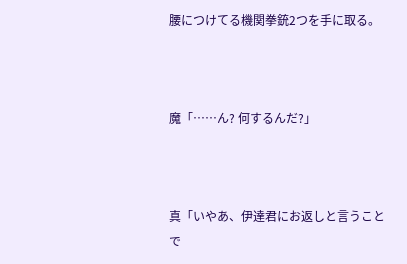腰につけてる機関拳銃2つを手に取る。



魔「……ん? 何するんだ?」



真「いやあ、伊達君にお返しと言うことで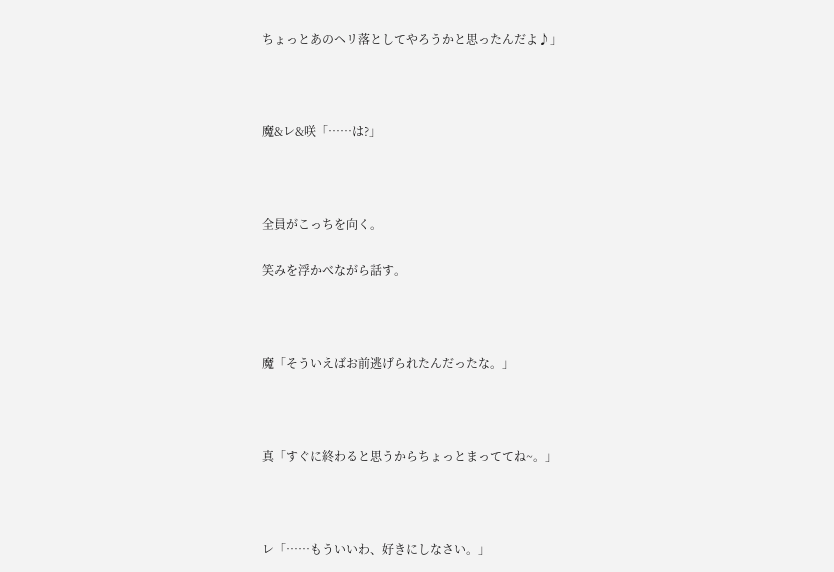ちょっとあのヘリ落としてやろうかと思ったんだよ♪」



魔&レ&咲「……は?」



全員がこっちを向く。

笑みを浮かべながら話す。



魔「そういえばお前逃げられたんだったな。」



真「すぐに終わると思うからちょっとまっててね~。」



レ「……もういいわ、好きにしなさい。」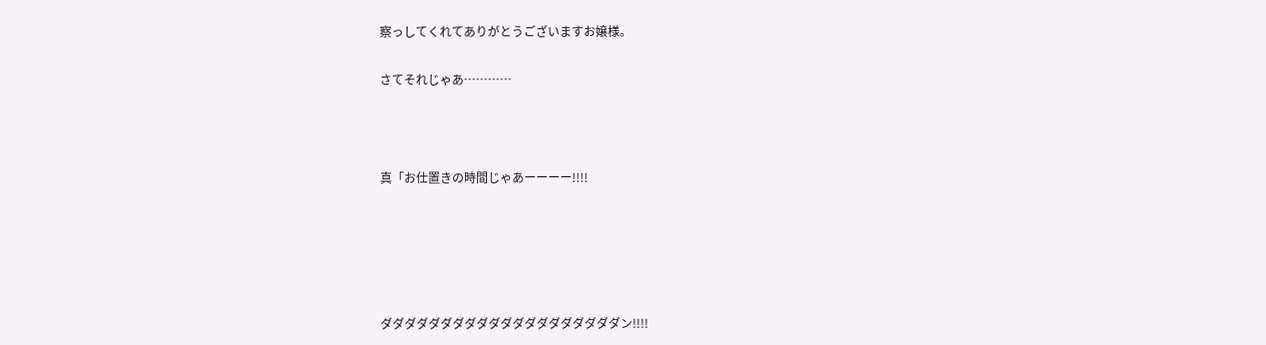察っしてくれてありがとうございますお嬢様。

さてそれじゃあ…………



真「お仕置きの時間じゃあーーーー!!!!





ダダダダダダダダダダダダダダダダダダダダン!!!!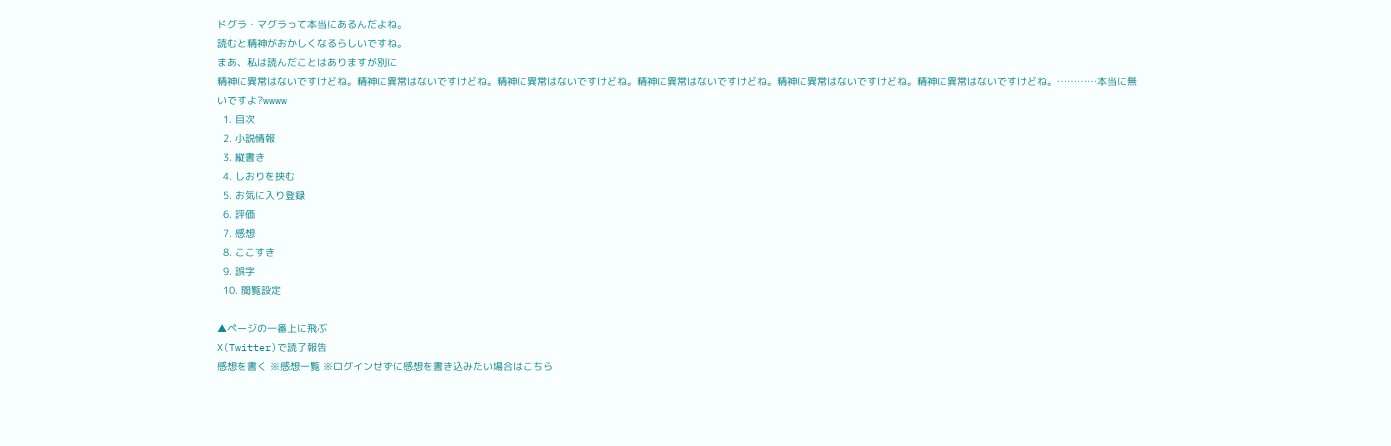ドグラ・マグラって本当にあるんだよね。
読むと精神がおかしくなるらしいですね。
まあ、私は読んだことはありますが別に
精神に異常はないですけどね。精神に異常はないですけどね。精神に異常はないですけどね。精神に異常はないですけどね。精神に異常はないですけどね。精神に異常はないですけどね。…………本当に無いですよ?wwww
  1. 目次
  2. 小説情報
  3. 縦書き
  4. しおりを挟む
  5. お気に入り登録
  6. 評価
  7. 感想
  8. ここすき
  9. 誤字
  10. 閲覧設定

▲ページの一番上に飛ぶ
X(Twitter)で読了報告
感想を書く ※感想一覧 ※ログインせずに感想を書き込みたい場合はこちら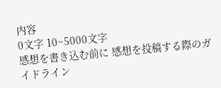内容
0文字 10~5000文字
感想を書き込む前に 感想を投稿する際のガイドライン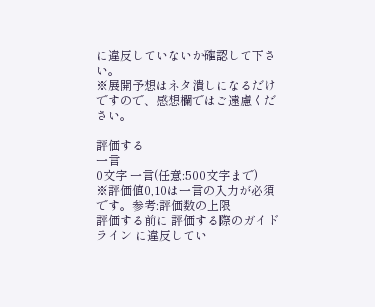に違反していないか確認して下さい。
※展開予想はネタ潰しになるだけですので、感想欄ではご遠慮ください。

評価する
一言
0文字 一言(任意:500文字まで)
※評価値0,10は一言の入力が必須です。参考:評価数の上限
評価する前に 評価する際のガイドライン に違反してい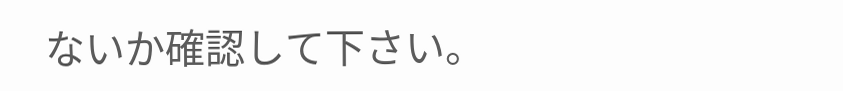ないか確認して下さい。